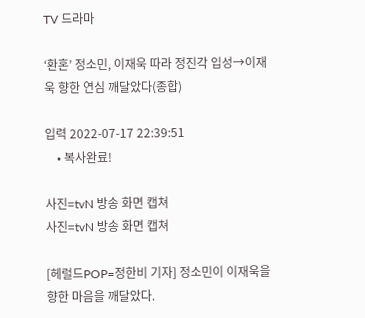TV 드라마

‘환혼’ 정소민, 이재욱 따라 정진각 입성→이재욱 향한 연심 깨달았다(종합)

입력 2022-07-17 22:39:51
    • 복사완료!

사진=tvN 방송 화면 캡쳐
사진=tvN 방송 화면 캡쳐

[헤럴드POP=정한비 기자] 정소민이 이재욱을 향한 마음을 깨달았다.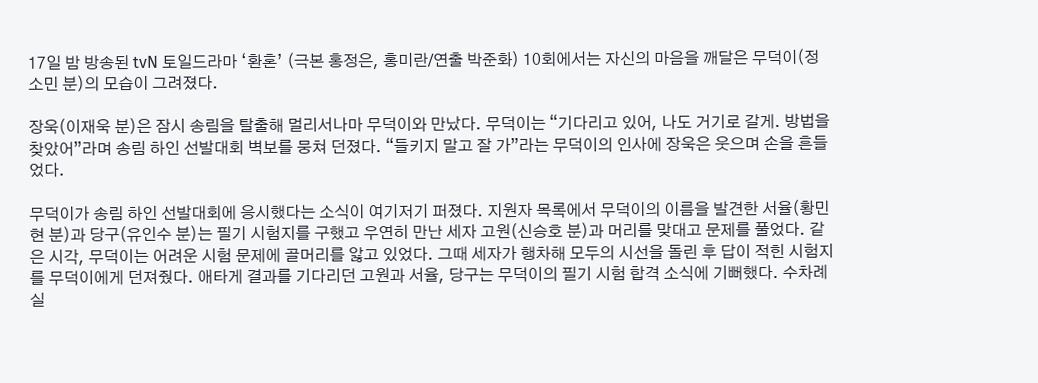17일 밤 방송된 tvN 토일드라마 ‘환혼’ (극본 홍정은, 홍미란/연출 박준화) 10회에서는 자신의 마음을 깨달은 무덕이(정소민 분)의 모습이 그려졌다.

장욱(이재욱 분)은 잠시 송림을 탈출해 멀리서나마 무덕이와 만났다. 무덕이는 “기다리고 있어, 나도 거기로 갈게. 방법을 찾았어”라며 송림 하인 선발대회 벽보를 뭉쳐 던졌다. “들키지 말고 잘 가”라는 무덕이의 인사에 장욱은 웃으며 손을 흔들었다.

무덕이가 송림 하인 선발대회에 응시했다는 소식이 여기저기 퍼졌다. 지원자 목록에서 무덕이의 이름을 발견한 서율(황민현 분)과 당구(유인수 분)는 필기 시험지를 구했고 우연히 만난 세자 고원(신승호 분)과 머리를 맞대고 문제를 풀었다. 같은 시각, 무덕이는 어려운 시험 문제에 골머리를 앓고 있었다. 그때 세자가 행차해 모두의 시선을 돌린 후 답이 적힌 시험지를 무덕이에게 던져줬다. 애타게 결과를 기다리던 고원과 서율, 당구는 무덕이의 필기 시험 합격 소식에 기뻐했다. 수차례 실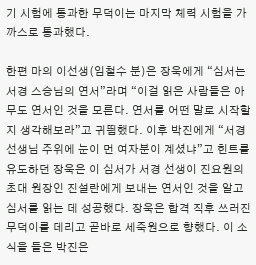기 시험에 통과한 무덕이는 마지막 체력 시험을 가까스로 통과했다.

한편 마의 이선생(임철수 분)은 장욱에게 “심서는 서경 스승님의 연서”라며 “이걸 읽은 사람들은 아무도 연서인 것을 모른다. 연서를 어떤 말로 시작할지 생각해보라”고 귀띔했다. 이후 박진에게 “서경 선생님 주위에 눈이 먼 여자분이 계셨냐”고 힌트를 유도하던 장욱은 이 심서가 서경 선생이 진요원의 초대 원장인 진설란에게 보내는 연서인 것을 알고 심서를 읽는 데 성공했다. 장욱은 합격 직후 쓰러진 무덕이를 데리고 곧바로 세죽원으로 향했다. 이 소식을 들은 박진은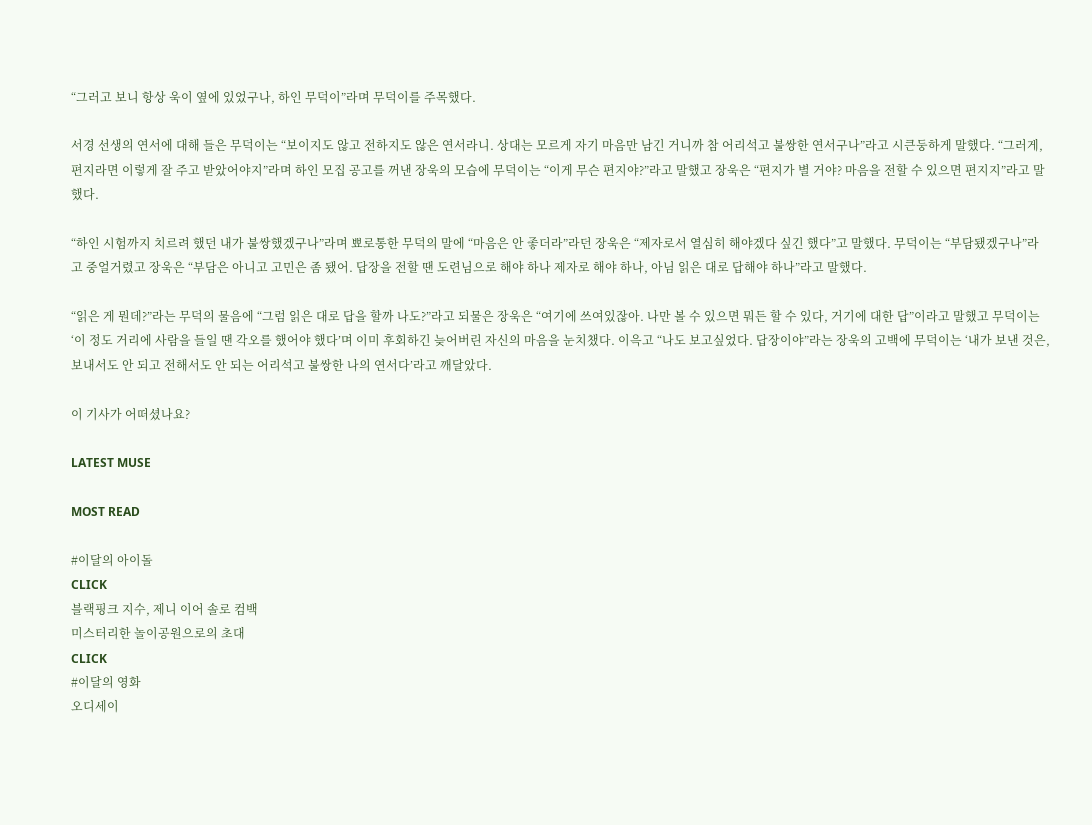“그러고 보니 항상 욱이 옆에 있었구나, 하인 무덕이”라며 무덕이를 주목했다.

서경 선생의 연서에 대해 들은 무덕이는 “보이지도 않고 전하지도 않은 연서라니. 상대는 모르게 자기 마음만 남긴 거니까 참 어리석고 불쌍한 연서구나”라고 시큰둥하게 말했다. “그러게, 편지라면 이렇게 잘 주고 받았어야지”라며 하인 모집 공고를 꺼낸 장욱의 모습에 무덕이는 “이게 무슨 편지야?”라고 말했고 장욱은 “편지가 별 거야? 마음을 전할 수 있으면 편지지”라고 말했다.

“하인 시험까지 치르려 했던 내가 불쌍했겠구나”라며 뾰로통한 무덕의 말에 “마음은 안 좋더라”라던 장욱은 “제자로서 열심히 해야겠다 싶긴 했다”고 말했다. 무덕이는 “부담됐겠구나”라고 중얼거렸고 장욱은 “부담은 아니고 고민은 좀 됐어. 답장을 전할 땐 도련님으로 해야 하나 제자로 해야 하나, 아님 읽은 대로 답해야 하나”라고 말했다.

“읽은 게 뭔데?”라는 무덕의 물음에 “그럼 읽은 대로 답을 할까 나도?”라고 되물은 장욱은 “여기에 쓰여있잖아. 나만 볼 수 있으면 뭐든 할 수 있다, 거기에 대한 답”이라고 말했고 무덕이는 ‘이 정도 거리에 사람을 들일 땐 각오를 했어야 했다’며 이미 후회하긴 늦어버린 자신의 마음을 눈치챘다. 이윽고 “나도 보고싶었다. 답장이야”라는 장욱의 고백에 무덕이는 ‘내가 보낸 것은, 보내서도 안 되고 전해서도 안 되는 어리석고 불쌍한 나의 연서다’라고 깨달았다.

이 기사가 어떠셨나요?

LATEST MUSE

MOST READ

#이달의 아이돌
CLICK
블랙핑크 지수, 제니 이어 솔로 컴백
미스터리한 놀이공원으로의 초대
CLICK
#이달의 영화
오디세이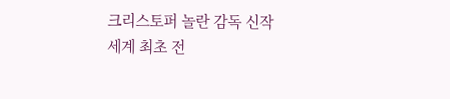크리스토퍼 놀란 감독 신작
세계 최초 전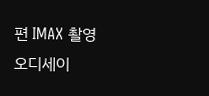편 IMAX 촬영
오디세이